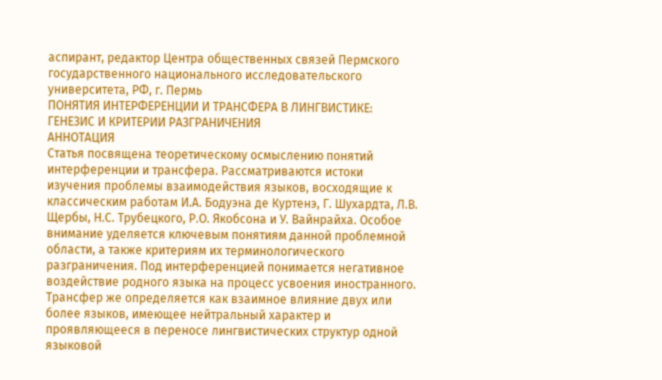аспирант, редактор Центра общественных связей Пермского государственного национального исследовательского университета, РФ, г. Пермь
ПОНЯТИЯ ИНТЕРФЕРЕНЦИИ И ТРАНСФЕРА В ЛИНГВИСТИКЕ: ГЕНЕЗИС И КРИТЕРИИ РАЗГРАНИЧЕНИЯ
АННОТАЦИЯ
Статья посвящена теоретическому осмыслению понятий интерференции и трансфера. Рассматриваются истоки изучения проблемы взаимодействия языков, восходящие к классическим работам И.А. Бодуэна де Куртенэ, Г. Шухардта, Л.В. Щербы, Н.С. Трубецкого, Р.О. Якобсона и У. Вайнрайха. Особое внимание уделяется ключевым понятиям данной проблемной области, а также критериям их терминологического разграничения. Под интерференцией понимается негативное воздействие родного языка на процесс усвоения иностранного. Трансфер же определяется как взаимное влияние двух или более языков, имеющее нейтральный характер и проявляющееся в переносе лингвистических структур одной языковой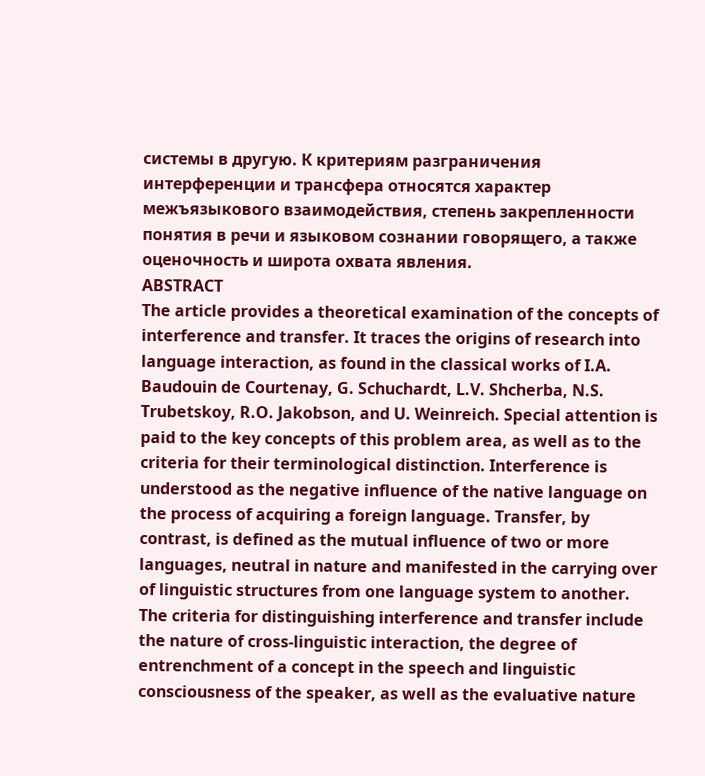системы в другую. К критериям разграничения интерференции и трансфера относятся характер межъязыкового взаимодействия, степень закрепленности понятия в речи и языковом сознании говорящего, а также оценочность и широта охвата явления.
ABSTRACT
The article provides a theoretical examination of the concepts of interference and transfer. It traces the origins of research into language interaction, as found in the classical works of I.A. Baudouin de Courtenay, G. Schuchardt, L.V. Shcherba, N.S. Trubetskoy, R.O. Jakobson, and U. Weinreich. Special attention is paid to the key concepts of this problem area, as well as to the criteria for their terminological distinction. Interference is understood as the negative influence of the native language on the process of acquiring a foreign language. Transfer, by contrast, is defined as the mutual influence of two or more languages, neutral in nature and manifested in the carrying over of linguistic structures from one language system to another. The criteria for distinguishing interference and transfer include the nature of cross-linguistic interaction, the degree of entrenchment of a concept in the speech and linguistic consciousness of the speaker, as well as the evaluative nature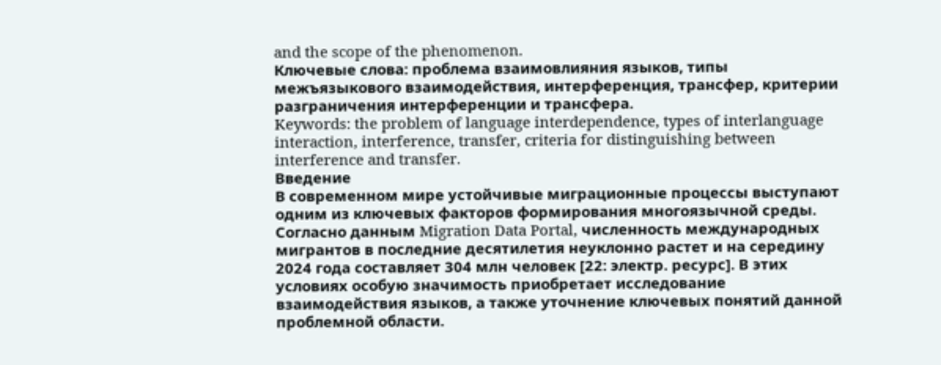and the scope of the phenomenon.
Ключевые слова: проблема взаимовлияния языков, типы межъязыкового взаимодействия, интерференция, трансфер, критерии разграничения интерференции и трансфера.
Keywords: the problem of language interdependence, types of interlanguage interaction, interference, transfer, criteria for distinguishing between interference and transfer.
Введение
В современном мире устойчивые миграционные процессы выступают одним из ключевых факторов формирования многоязычной среды.
Согласно данным Migration Data Portal, численность международных мигрантов в последние десятилетия неуклонно растет и на середину 2024 года составляет 304 млн человек [22: электр. ресурс]. В этих условиях особую значимость приобретает исследование взаимодействия языков, а также уточнение ключевых понятий данной проблемной области.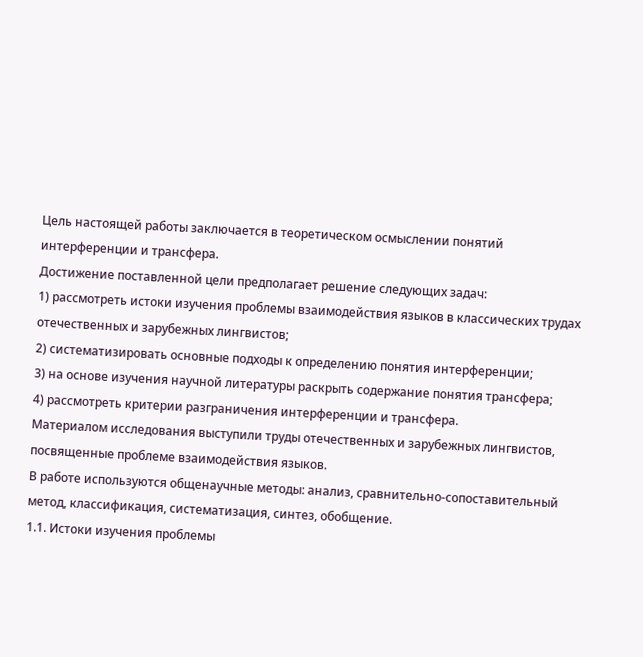Цель настоящей работы заключается в теоретическом осмыслении понятий интерференции и трансфера.
Достижение поставленной цели предполагает решение следующих задач:
1) рассмотреть истоки изучения проблемы взаимодействия языков в классических трудах отечественных и зарубежных лингвистов;
2) систематизировать основные подходы к определению понятия интерференции;
3) на основе изучения научной литературы раскрыть содержание понятия трансфера;
4) рассмотреть критерии разграничения интерференции и трансфера.
Материалом исследования выступили труды отечественных и зарубежных лингвистов, посвященные проблеме взаимодействия языков.
В работе используются общенаучные методы: анализ, сравнительно-сопоставительный метод, классификация, систематизация, синтез, обобщение.
1.1. Истоки изучения проблемы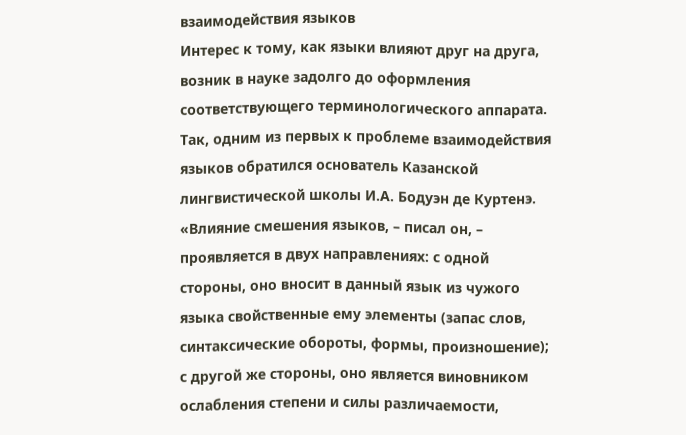взаимодействия языков
Интерес к тому, как языки влияют друг на друга, возник в науке задолго до оформления соответствующего терминологического аппарата. Так, одним из первых к проблеме взаимодействия языков обратился основатель Казанской лингвистической школы И.А. Бодуэн де Куртенэ. «Влияние смешения языков, – писал он, – проявляется в двух направлениях: с одной стороны, оно вносит в данный язык из чужого языка свойственные ему элементы (запас слов, синтаксические обороты, формы, произношение); с другой же стороны, оно является виновником ослабления степени и силы различаемости,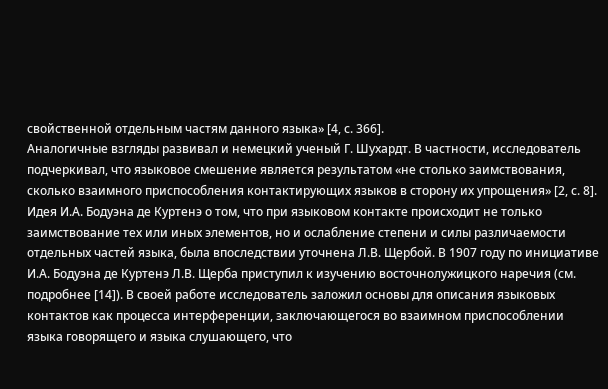свойственной отдельным частям данного языка» [4, с. 366].
Аналогичные взгляды развивал и немецкий ученый Г. Шухардт. В частности, исследователь подчеркивал, что языковое смешение является результатом «не столько заимствования, сколько взаимного приспособления контактирующих языков в сторону их упрощения» [2, с. 8].
Идея И.А. Бодуэна де Куртенэ о том, что при языковом контакте происходит не только заимствование тех или иных элементов, но и ослабление степени и силы различаемости отдельных частей языка, была впоследствии уточнена Л.В. Щербой. В 1907 году по инициативе И.А. Бодуэна де Куртенэ Л.В. Щерба приступил к изучению восточнолужицкого наречия (см. подробнее [14]). В своей работе исследователь заложил основы для описания языковых контактов как процесса интерференции, заключающегося во взаимном приспособлении языка говорящего и языка слушающего, что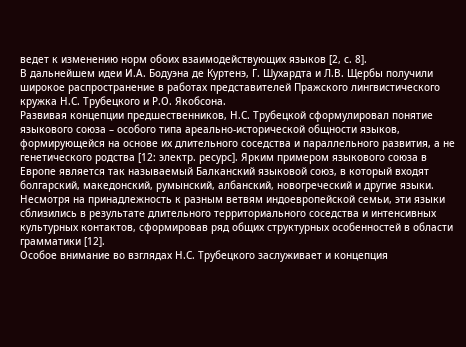ведет к изменению норм обоих взаимодействующих языков [2, с. 8].
В дальнейшем идеи И.А. Бодуэна де Куртенэ, Г. Шухардта и Л.В. Щербы получили широкое распространение в работах представителей Пражского лингвистического кружка Н.С. Трубецкого и Р.О. Якобсона.
Развивая концепции предшественников, Н.С. Трубецкой сформулировал понятие языкового союза – особого типа ареально-исторической общности языков, формирующейся на основе их длительного соседства и параллельного развития, а не генетического родства [12: электр. ресурс]. Ярким примером языкового союза в Европе является так называемый Балканский языковой союз, в который входят болгарский, македонский, румынский, албанский, новогреческий и другие языки. Несмотря на принадлежность к разным ветвям индоевропейской семьи, эти языки сблизились в результате длительного территориального соседства и интенсивных культурных контактов, сформировав ряд общих структурных особенностей в области грамматики [12].
Особое внимание во взглядах Н.С. Трубецкого заслуживает и концепция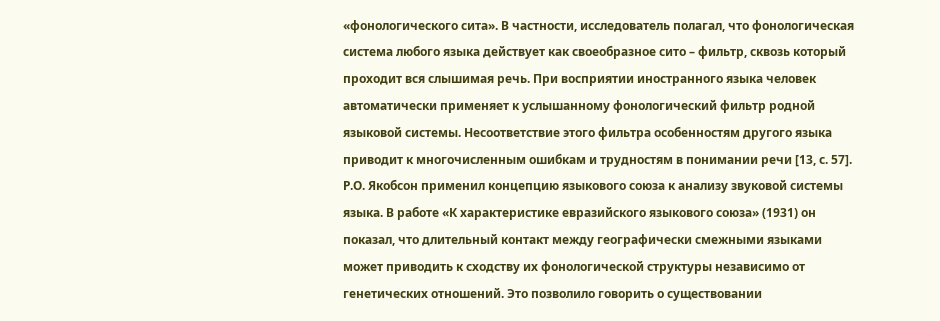«фонологического сита». В частности, исследователь полагал, что фонологическая система любого языка действует как своеобразное сито – фильтр, сквозь который проходит вся слышимая речь. При восприятии иностранного языка человек автоматически применяет к услышанному фонологический фильтр родной языковой системы. Несоответствие этого фильтра особенностям другого языка приводит к многочисленным ошибкам и трудностям в понимании речи [13, с. 57].
Р.О. Якобсон применил концепцию языкового союза к анализу звуковой системы языка. В работе «К характеристике евразийского языкового союза» (1931) он показал, что длительный контакт между географически смежными языками может приводить к сходству их фонологической структуры независимо от генетических отношений. Это позволило говорить о существовании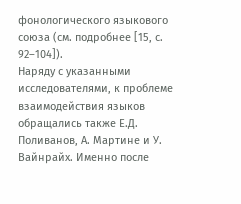фонологического языкового союза (см. подробнее [15, с. 92–104]).
Наряду с указанными исследователями, к проблеме взаимодействия языков обращались также Е.Д. Поливанов, А. Мартине и У. Вайнрайх. Именно после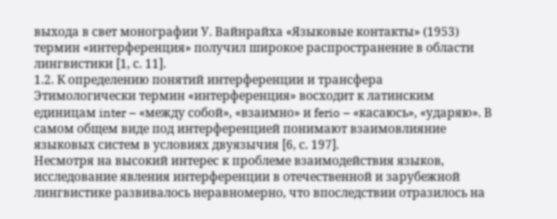выхода в свет монографии У. Вайнрайха «Языковые контакты» (1953) термин «интерференция» получил широкое распространение в области лингвистики [1, с. 11].
1.2. К определению понятий интерференции и трансфера
Этимологически термин «интерференция» восходит к латинским единицам inter – «между собой», «взаимно» и ferio – «касаюсь», «ударяю». В самом общем виде под интерференцией понимают взаимовлияние языковых систем в условиях двуязычия [6, с. 197].
Несмотря на высокий интерес к проблеме взаимодействия языков, исследование явления интерференции в отечественной и зарубежной лингвистике развивалось неравномерно, что впоследствии отразилось на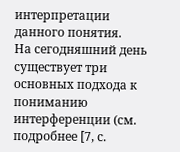интерпретации данного понятия.
На сегодняшний день существует три основных подхода к пониманию интерференции (см. подробнее [7, с.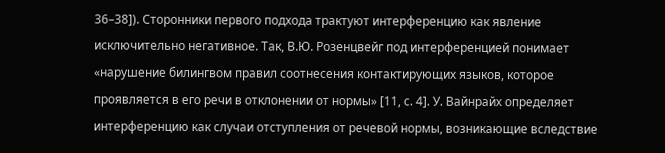36–38]). Сторонники первого подхода трактуют интерференцию как явление исключительно негативное. Так, В.Ю. Розенцвейг под интерференцией понимает «нарушение билингвом правил соотнесения контактирующих языков, которое проявляется в его речи в отклонении от нормы» [11, с. 4]. У. Вайнрайх определяет интерференцию как случаи отступления от речевой нормы, возникающие вследствие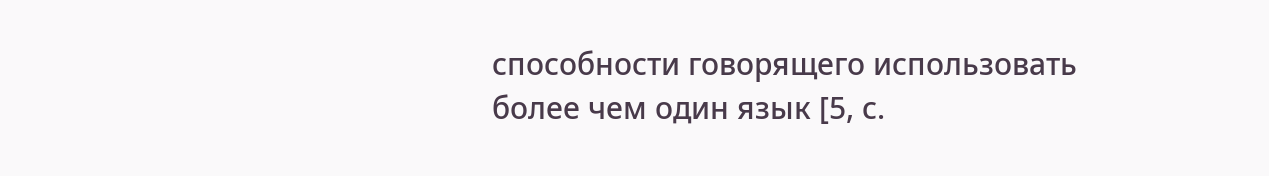способности говорящего использовать более чем один язык [5, с.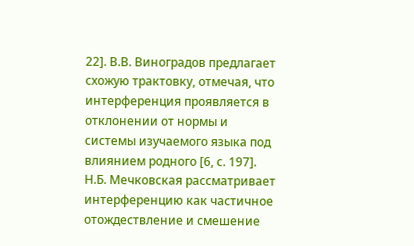22]. В.В. Виноградов предлагает схожую трактовку, отмечая, что интерференция проявляется в отклонении от нормы и системы изучаемого языка под влиянием родного [6, с. 197]. Н.Б. Мечковская рассматривает интерференцию как частичное отождествление и смешение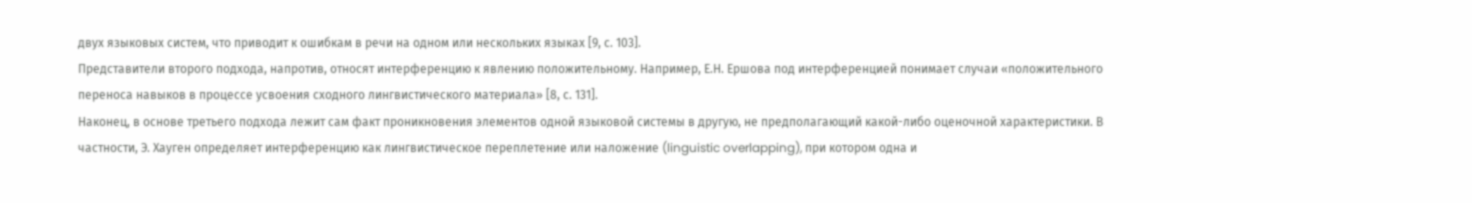двух языковых систем, что приводит к ошибкам в речи на одном или нескольких языках [9, с. 103].
Представители второго подхода, напротив, относят интерференцию к явлению положительному. Например, Е.Н. Ершова под интерференцией понимает случаи «положительного переноса навыков в процессе усвоения сходного лингвистического материала» [8, с. 131].
Наконец, в основе третьего подхода лежит сам факт проникновения элементов одной языковой системы в другую, не предполагающий какой-либо оценочной характеристики. В частности, Э. Хауген определяет интерференцию как лингвистическое переплетение или наложение (linguistic overlapping), при котором одна и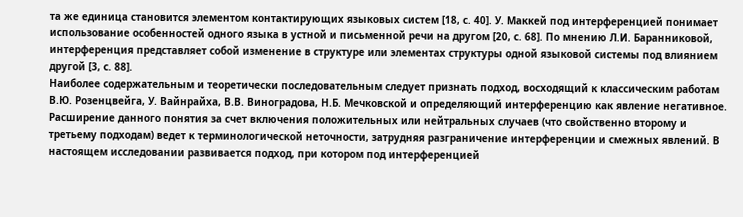та же единица становится элементом контактирующих языковых систем [18, с. 40]. У. Маккей под интерференцией понимает использование особенностей одного языка в устной и письменной речи на другом [20, с. 68]. По мнению Л.И. Баранниковой, интерференция представляет собой изменение в структуре или элементах структуры одной языковой системы под влиянием другой [3, с. 88].
Наиболее содержательным и теоретически последовательным следует признать подход, восходящий к классическим работам В.Ю. Розенцвейга, У. Вайнрайха, В.В. Виноградова, Н.Б. Мечковской и определяющий интерференцию как явление негативное. Расширение данного понятия за счет включения положительных или нейтральных случаев (что свойственно второму и третьему подходам) ведет к терминологической неточности, затрудняя разграничение интерференции и смежных явлений. В настоящем исследовании развивается подход, при котором под интерференцией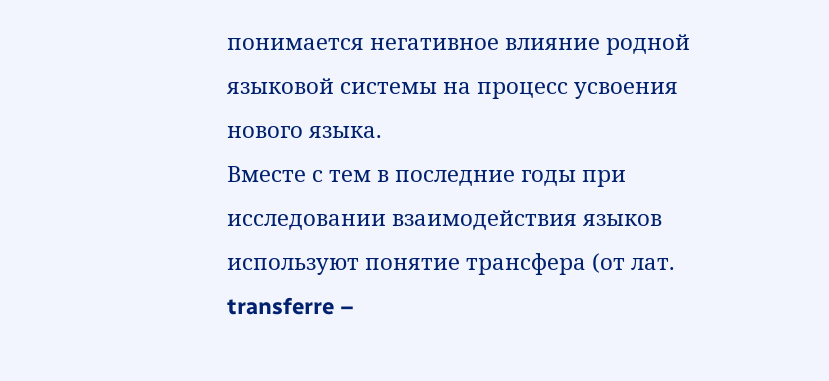понимается негативное влияние родной языковой системы на процесс усвоения нового языка.
Вместе с тем в последние годы при исследовании взаимодействия языков используют понятие трансфера (от лат. transferre –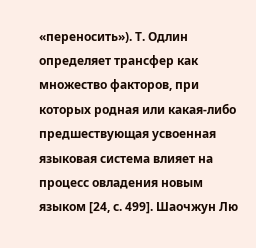«переносить»). Т. Одлин определяет трансфер как множество факторов, при которых родная или какая-либо предшествующая усвоенная языковая система влияет на процесс овладения новым языком [24, с. 499]. Шаочжун Лю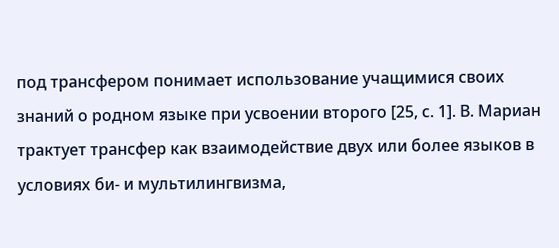под трансфером понимает использование учащимися своих знаний о родном языке при усвоении второго [25, с. 1]. В. Мариан трактует трансфер как взаимодействие двух или более языков в условиях би- и мультилингвизма,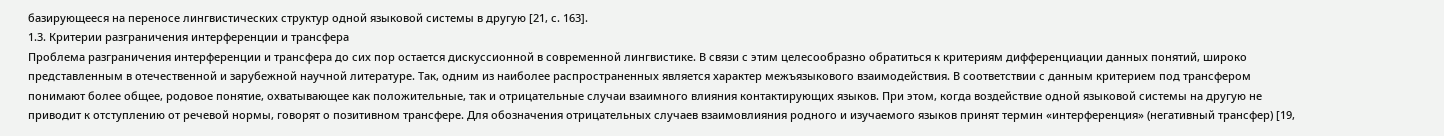базирующееся на переносе лингвистических структур одной языковой системы в другую [21, с. 163].
1.3. Критерии разграничения интерференции и трансфера
Проблема разграничения интерференции и трансфера до сих пор остается дискуссионной в современной лингвистике. В связи с этим целесообразно обратиться к критериям дифференциации данных понятий, широко представленным в отечественной и зарубежной научной литературе. Так, одним из наиболее распространенных является характер межъязыкового взаимодействия. В соответствии с данным критерием под трансфером понимают более общее, родовое понятие, охватывающее как положительные, так и отрицательные случаи взаимного влияния контактирующих языков. При этом, когда воздействие одной языковой системы на другую не приводит к отступлению от речевой нормы, говорят о позитивном трансфере. Для обозначения отрицательных случаев взаимовлияния родного и изучаемого языков принят термин «интерференция» (негативный трансфер) [19,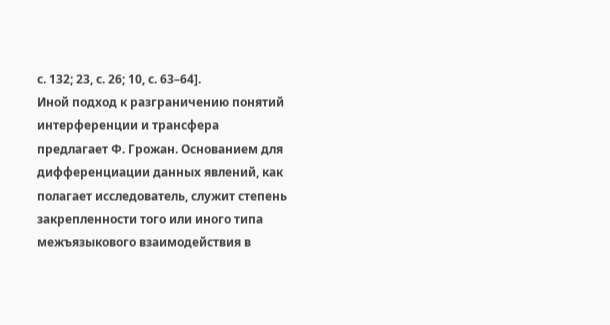с. 132; 23, с. 26; 10, с. 63–64].
Иной подход к разграничению понятий интерференции и трансфера предлагает Ф. Грожан. Основанием для дифференциации данных явлений, как полагает исследователь, служит степень закрепленности того или иного типа межъязыкового взаимодействия в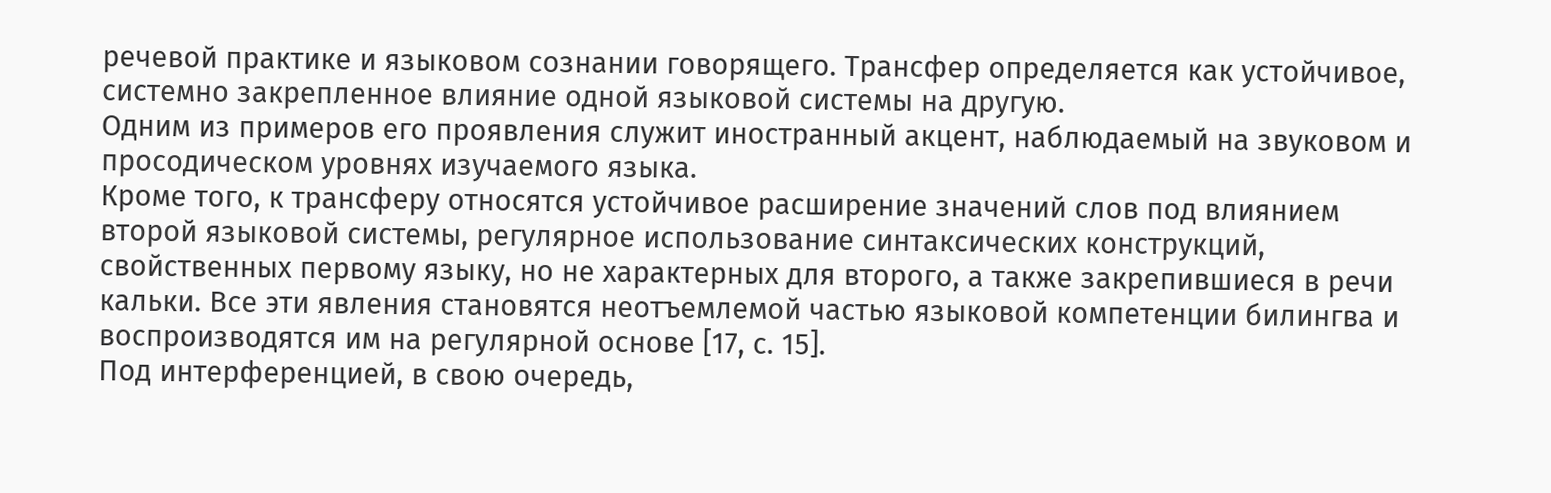речевой практике и языковом сознании говорящего. Трансфер определяется как устойчивое, системно закрепленное влияние одной языковой системы на другую.
Одним из примеров его проявления служит иностранный акцент, наблюдаемый на звуковом и просодическом уровнях изучаемого языка.
Кроме того, к трансферу относятся устойчивое расширение значений слов под влиянием второй языковой системы, регулярное использование синтаксических конструкций, свойственных первому языку, но не характерных для второго, а также закрепившиеся в речи кальки. Все эти явления становятся неотъемлемой частью языковой компетенции билингва и воспроизводятся им на регулярной основе [17, с. 15].
Под интерференцией, в свою очередь,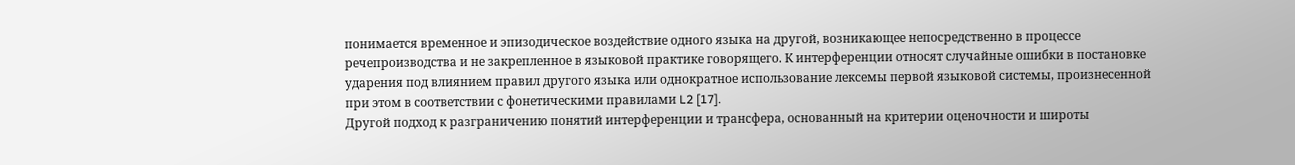понимается временное и эпизодическое воздействие одного языка на другой, возникающее непосредственно в процессе речепроизводства и не закрепленное в языковой практике говорящего. К интерференции относят случайные ошибки в постановке ударения под влиянием правил другого языка или однократное использование лексемы первой языковой системы, произнесенной при этом в соответствии с фонетическими правилами L2 [17].
Другой подход к разграничению понятий интерференции и трансфера, основанный на критерии оценочности и широты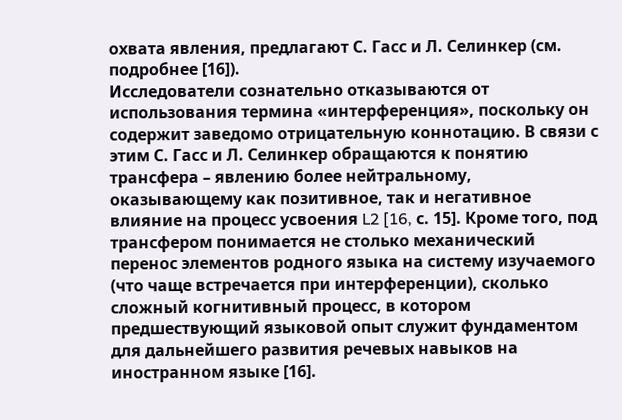охвата явления, предлагают С. Гасс и Л. Селинкер (см. подробнее [16]).
Исследователи сознательно отказываются от использования термина «интерференция», поскольку он содержит заведомо отрицательную коннотацию. В связи с этим С. Гасс и Л. Селинкер обращаются к понятию трансфера – явлению более нейтральному, оказывающему как позитивное, так и негативное влияние на процесс усвоения L2 [16, с. 15]. Кроме того, под трансфером понимается не столько механический перенос элементов родного языка на систему изучаемого (что чаще встречается при интерференции), сколько сложный когнитивный процесс, в котором предшествующий языковой опыт служит фундаментом для дальнейшего развития речевых навыков на иностранном языке [16].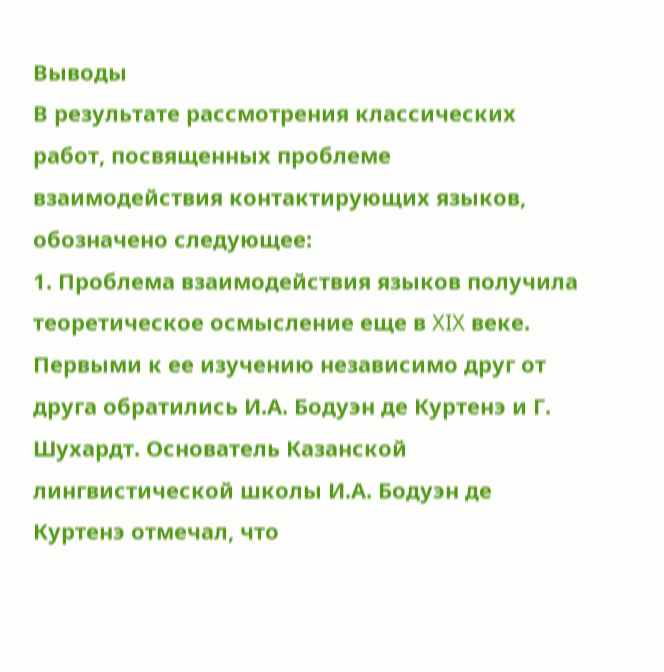Выводы
В результате рассмотрения классических работ, посвященных проблеме взаимодействия контактирующих языков, обозначено следующее:
1. Проблема взаимодействия языков получила теоретическое осмысление еще в XIX веке. Первыми к ее изучению независимо друг от друга обратились И.А. Бодуэн де Куртенэ и Г. Шухардт. Основатель Казанской лингвистической школы И.А. Бодуэн де Куртенэ отмечал, что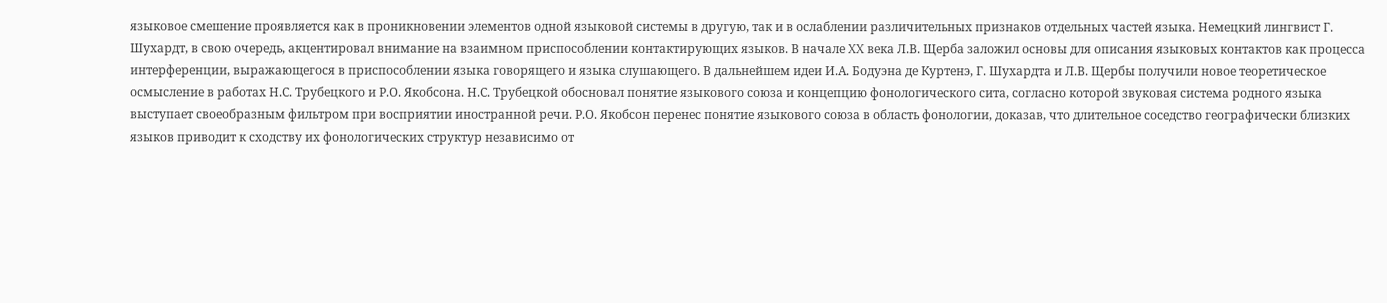языковое смешение проявляется как в проникновении элементов одной языковой системы в другую, так и в ослаблении различительных признаков отдельных частей языка. Немецкий лингвист Г. Шухардт, в свою очередь, акцентировал внимание на взаимном приспособлении контактирующих языков. В начале XX века Л.В. Щерба заложил основы для описания языковых контактов как процесса интерференции, выражающегося в приспособлении языка говорящего и языка слушающего. В дальнейшем идеи И.А. Бодуэна де Куртенэ, Г. Шухардта и Л.В. Щербы получили новое теоретическое осмысление в работах Н.С. Трубецкого и Р.О. Якобсона. Н.С. Трубецкой обосновал понятие языкового союза и концепцию фонологического сита, согласно которой звуковая система родного языка выступает своеобразным фильтром при восприятии иностранной речи. Р.О. Якобсон перенес понятие языкового союза в область фонологии, доказав, что длительное соседство географически близких языков приводит к сходству их фонологических структур независимо от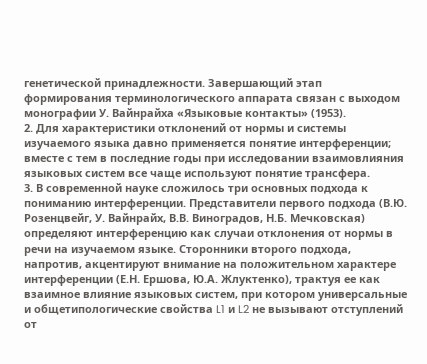генетической принадлежности. Завершающий этап формирования терминологического аппарата связан с выходом монографии У. Вайнрайха «Языковые контакты» (1953).
2. Для характеристики отклонений от нормы и системы изучаемого языка давно применяется понятие интерференции; вместе с тем в последние годы при исследовании взаимовлияния языковых систем все чаще используют понятие трансфера.
3. В современной науке сложилось три основных подхода к пониманию интерференции. Представители первого подхода (В.Ю. Розенцвейг, У. Вайнрайх, В.В. Виноградов, Н.Б. Мечковская) определяют интерференцию как случаи отклонения от нормы в речи на изучаемом языке. Сторонники второго подхода, напротив, акцентируют внимание на положительном характере интерференции (Е.Н. Ершова, Ю.А. Жлуктенко), трактуя ее как взаимное влияние языковых систем, при котором универсальные и общетипологические свойства L1 и L2 не вызывают отступлений от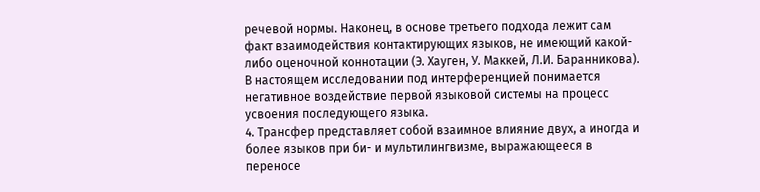речевой нормы. Наконец, в основе третьего подхода лежит сам факт взаимодействия контактирующих языков, не имеющий какой-либо оценочной коннотации (Э. Хауген, У. Маккей, Л.И. Баранникова). В настоящем исследовании под интерференцией понимается негативное воздействие первой языковой системы на процесс усвоения последующего языка.
4. Трансфер представляет собой взаимное влияние двух, а иногда и более языков при би- и мультилингвизме, выражающееся в переносе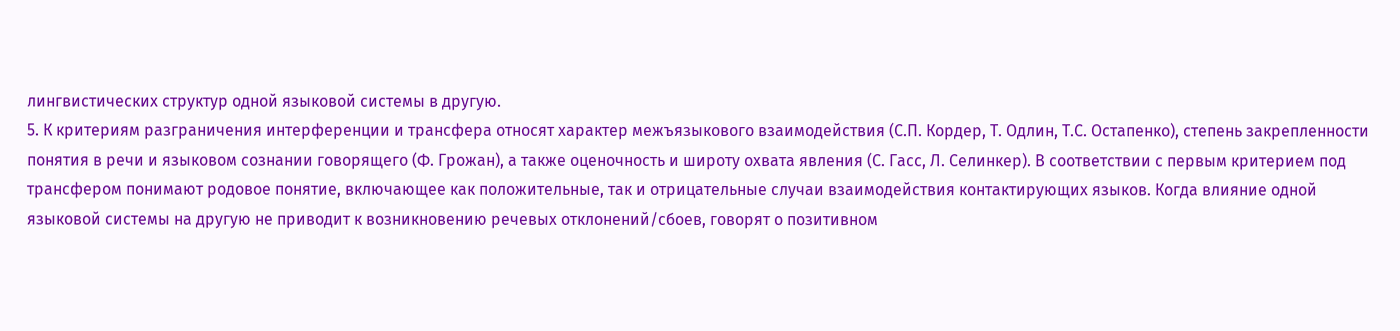лингвистических структур одной языковой системы в другую.
5. К критериям разграничения интерференции и трансфера относят характер межъязыкового взаимодействия (С.П. Кордер, Т. Одлин, Т.С. Остапенко), степень закрепленности понятия в речи и языковом сознании говорящего (Ф. Грожан), а также оценочность и широту охвата явления (С. Гасс, Л. Селинкер). В соответствии с первым критерием под трансфером понимают родовое понятие, включающее как положительные, так и отрицательные случаи взаимодействия контактирующих языков. Когда влияние одной языковой системы на другую не приводит к возникновению речевых отклонений/сбоев, говорят о позитивном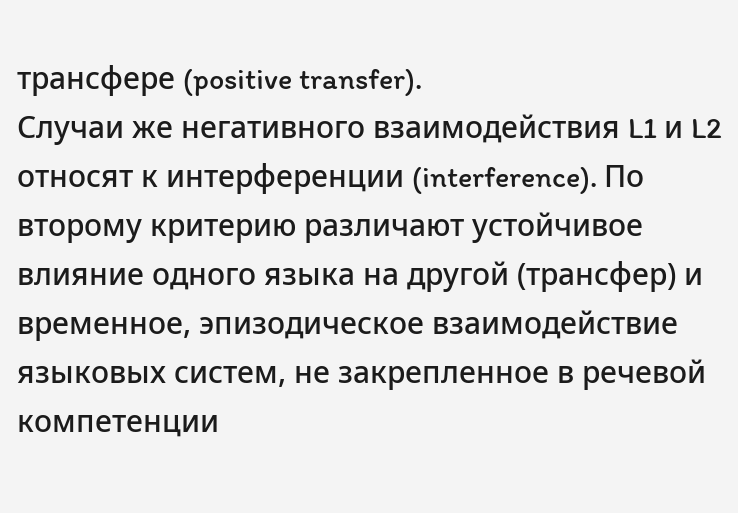трансфере (positive transfer).
Случаи же негативного взаимодействия L1 и L2 относят к интерференции (interference). По второму критерию различают устойчивое влияние одного языка на другой (трансфер) и временное, эпизодическое взаимодействие языковых систем, не закрепленное в речевой компетенции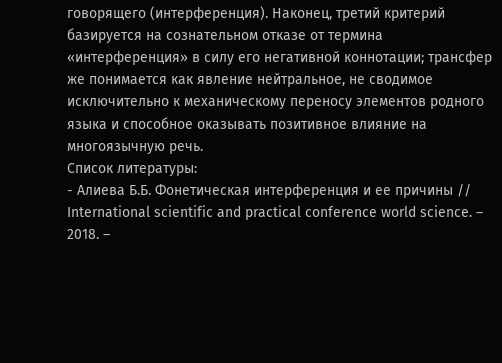говорящего (интерференция). Наконец, третий критерий базируется на сознательном отказе от термина «интерференция» в силу его негативной коннотации; трансфер же понимается как явление нейтральное, не сводимое исключительно к механическому переносу элементов родного языка и способное оказывать позитивное влияние на многоязычную речь.
Список литературы:
- Алиева Б.Б. Фонетическая интерференция и ее причины // International scientific and practical conference world science. – 2018. –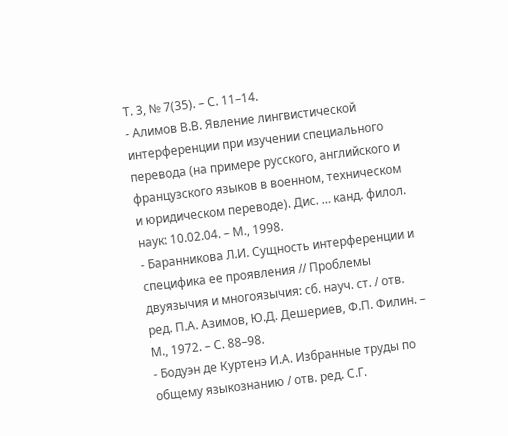Т. 3, № 7(35). – С. 11–14.
- Алимов В.В. Явление лингвистической интерференции при изучении специального перевода (на примере русского, английского и французского языков в военном, техническом и юридическом переводе). Дис. … канд. филол. наук: 10.02.04. – М., 1998.
- Баранникова Л.И. Сущность интерференции и специфика ее проявления // Проблемы двуязычия и многоязычия: сб. науч. ст. / отв. ред. П.А. Азимов, Ю.Д. Дешериев, Ф.П. Филин. – М., 1972. – С. 88–98.
- Бодуэн де Куртенэ И.А. Избранные труды по общему языкознанию / отв. ред. С.Г.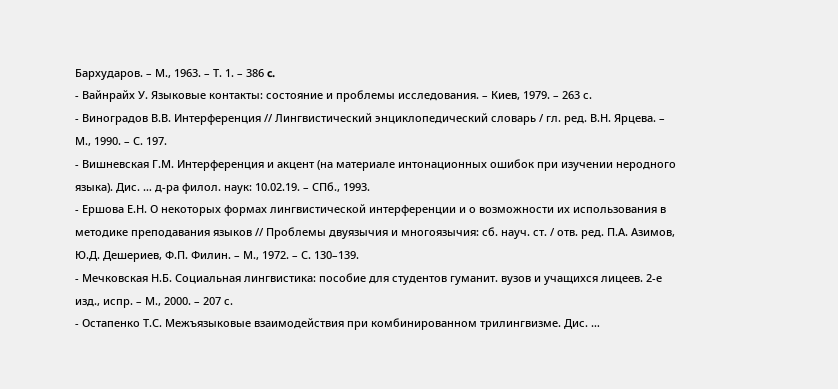Бархударов. – М., 1963. – Т. 1. – 386 c.
- Вайнрайх У. Языковые контакты: состояние и проблемы исследования. – Киев, 1979. – 263 с.
- Виноградов В.В. Интерференция // Лингвистический энциклопедический словарь / гл. ред. В.Н. Ярцева. – М., 1990. – С. 197.
- Вишневская Г.М. Интерференция и акцент (на материале интонационных ошибок при изучении неродного языка). Дис. … д-ра филол. наук: 10.02.19. – СПб., 1993.
- Ершова Е.Н. О некоторых формах лингвистической интерференции и о возможности их использования в методике преподавания языков // Проблемы двуязычия и многоязычия: сб. науч. ст. / отв. ред. П.А. Азимов, Ю.Д. Дешериев, Ф.П. Филин. – М., 1972. – С. 130–139.
- Мечковская Н.Б. Социальная лингвистика: пособие для студентов гуманит. вузов и учащихся лицеев. 2-е изд., испр. – М., 2000. – 207 с.
- Остапенко Т.С. Межъязыковые взаимодействия при комбинированном трилингвизме. Дис. …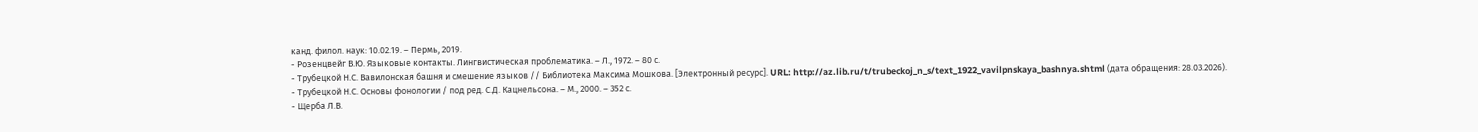канд. филол. наук: 10.02.19. – Пермь, 2019.
- Розенцвейг В.Ю. Языковые контакты. Лингвистическая проблематика. – Л., 1972. – 80 с.
- Трубецкой Н.С. Вавилонская башня и смешение языков // Библиотека Максима Мошкова. [Электронный ресурс]. URL: http://az.lib.ru/t/trubeckoj_n_s/text_1922_vavilpnskaya_bashnya.shtml (дата обращения: 28.03.2026).
- Трубецкой Н.С. Основы фонологии / под ред. С.Д. Кацнельсона. – М., 2000. – 352 с.
- Щерба Л.В.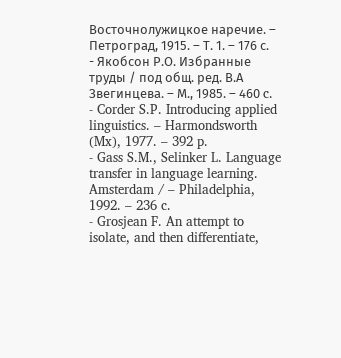Восточнолужицкое наречие. – Петроград, 1915. – Т. 1. – 176 с.
- Якобсон Р.О. Избранные труды / под общ. ред. В.А Звегинцева. – М., 1985. – 460 c.
- Corder S.P. Introducing applied linguistics. – Harmondsworth (Mx), 1977. – 392 p.
- Gass S.M., Selinker L. Language transfer in language learning. Amsterdam / – Philadelphia, 1992. – 236 c.
- Grosjean F. An attempt to isolate, and then differentiate,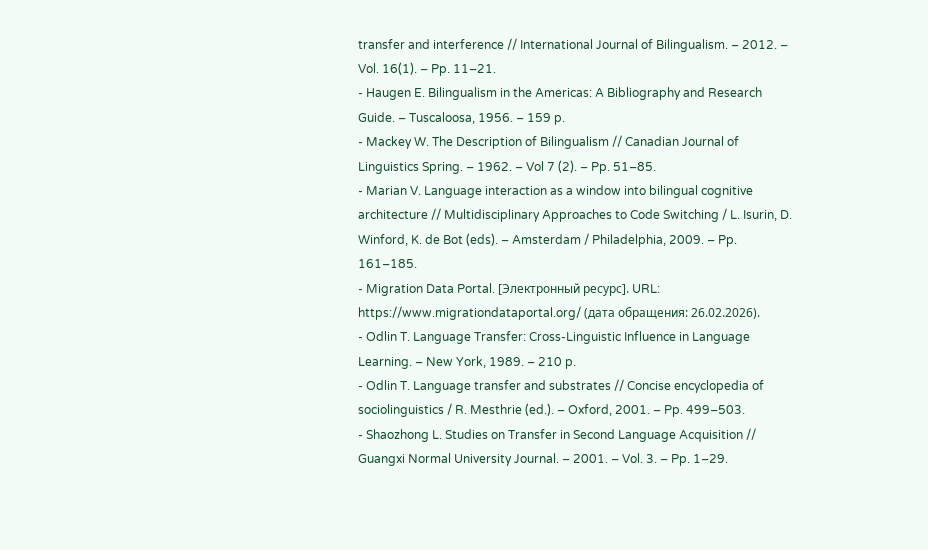transfer and interference // International Journal of Bilingualism. – 2012. – Vol. 16(1). – Pp. 11–21.
- Haugen E. Bilingualism in the Americas: A Bibliography and Research Guide. – Tuscaloosa, 1956. – 159 p.
- Mackey W. The Description of Bilingualism // Canadian Journal of Linguistics Spring. – 1962. – Vol 7 (2). – Pp. 51–85.
- Marian V. Language interaction as a window into bilingual cognitive architecture // Multidisciplinary Approaches to Code Switching / L. Isurin, D. Winford, K. de Bot (eds). – Amsterdam / Philadelphia, 2009. – Pp. 161–185.
- Migration Data Portal. [Электронный ресурс]. URL: https://www.migrationdataportal.org/ (дата обращения: 26.02.2026).
- Odlin T. Language Transfer: Cross-Linguistic Influence in Language Learning. – New York, 1989. – 210 p.
- Odlin T. Language transfer and substrates // Concise encyclopedia of sociolinguistics / R. Mesthrie (ed.). – Oxford, 2001. – Pp. 499–503.
- Shaozhong L. Studies on Transfer in Second Language Acquisition // Guangxi Normal University Journal. – 2001. – Vol. 3. – Pp. 1–29.